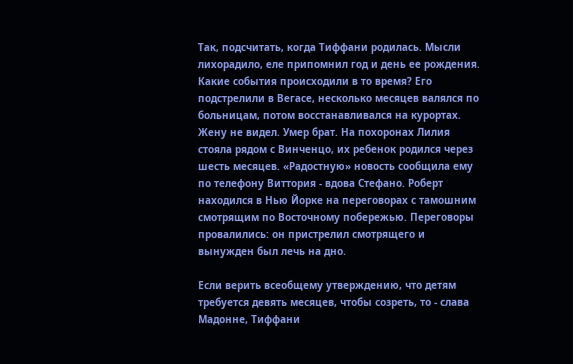Так, подсчитать, когда Тиффани родилась. Мысли лихорадило, еле припомнил год и день ее рождения. Какие события происходили в то время? Его подстрелили в Вегасе, несколько месяцев валялся по больницам, потом восстанавливался на курортах. Жену не видел. Умер брат. На похоронах Лилия стояла рядом с Винченцо, их ребенок родился через шесть месяцев. «Радостную» новость сообщила ему по телефону Виттория - вдова Стефано. Роберт находился в Нью Йорке на переговорах с тамошним смотрящим по Восточному побережью. Переговоры провалились: он пристрелил смотрящего и вынужден был лечь на дно.

Если верить всеобщему утверждению, что детям требуется девять месяцев, чтобы созреть, то - слава Мадонне, Тиффани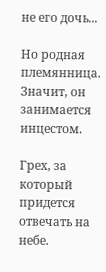не его дочь...

Но родная племянница. Значит, он занимается инцестом.

Грех, за который придется отвечать на небе.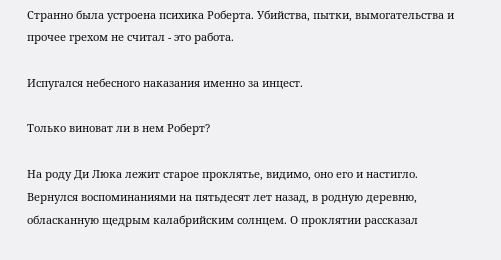Странно была устроена психика Роберта. Убийства, пытки, вымогательства и прочее грехом не считал - это работа.

Испугался небесного наказания именно за инцест.

Только виноват ли в нем Роберт?

На роду Ди Люка лежит старое проклятье, видимо, оно его и настигло. Вернулся воспоминаниями на пятьдесят лет назад, в родную деревню, обласканную щедрым калабрийским солнцем. О проклятии рассказал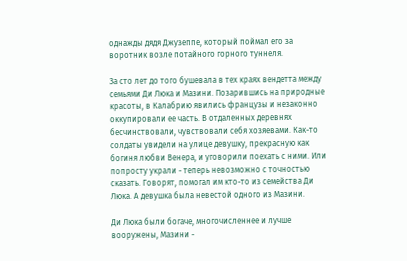однажды дядя Джузеппе, который поймал его за воротник возле потайного горного туннеля.

За сто лет до того бушевала в тех краях вендетта между семьями Ди Люка и Мазини. Позарившись на природные красоты, в Калабрию явились французы и незаконно оккупировали ее часть. В отдаленных деревнях бесчинствовали, чувствовали себя хозяевами. Как-то солдаты увидели на улице девушку, прекрасную как богиня любви Венера, и уговорили поехать с ними. Или попросту украли - теперь невозможно с точностью сказать. Говорят, помогал им кто-то из семейства Ди Люка. А девушка была невестой одного из Мазини.

Ди Люка были богаче, многочисленнее и лучше вооружены, Мазини -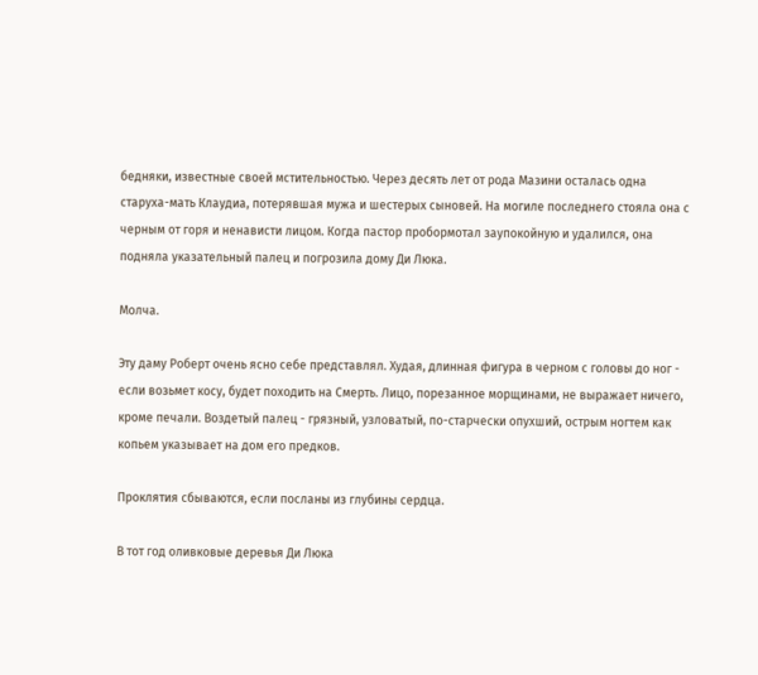бедняки, известные своей мстительностью. Через десять лет от рода Мазини осталась одна старуха-мать Клаудиа, потерявшая мужа и шестерых сыновей. На могиле последнего стояла она с черным от горя и ненависти лицом. Когда пастор пробормотал заупокойную и удалился, она подняла указательный палец и погрозила дому Ди Люка.

Молча.

Эту даму Роберт очень ясно себе представлял. Худая, длинная фигура в черном с головы до ног - если возьмет косу, будет походить на Смерть. Лицо, порезанное морщинами, не выражает ничего, кроме печали. Воздетый палец - грязный, узловатый, по-старчески опухший, острым ногтем как копьем указывает на дом его предков.

Проклятия сбываются, если посланы из глубины сердца.

В тот год оливковые деревья Ди Люка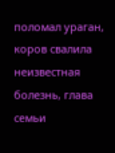поломал ураган, коров свалила неизвестная болезнь, глава семьи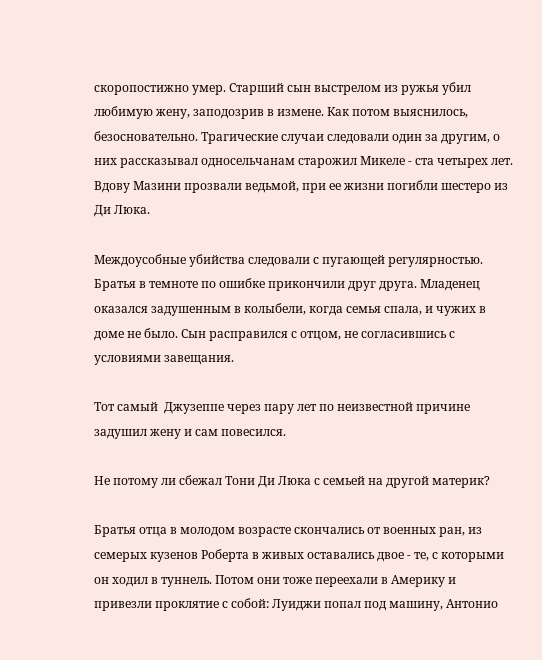скоропостижно умер. Старший сын выстрелом из ружья убил любимую жену, заподозрив в измене. Как потом выяснилось, безосновательно. Трагические случаи следовали один за другим, о них рассказывал односельчанам старожил Микеле - ста четырех лет. Вдову Мазини прозвали ведьмой, при ее жизни погибли шестеро из Ди Люка.

Междоусобные убийства следовали с пугающей регулярностью. Братья в темноте по ошибке прикончили друг друга. Младенец оказался задушенным в колыбели, когда семья спала, и чужих в доме не было. Сын расправился с отцом, не согласившись с условиями завещания.

Тот самый  Джузеппе через пару лет по неизвестной причине задушил жену и сам повесился.

Не потому ли сбежал Тони Ди Люка с семьей на другой материк?

Братья отца в молодом возрасте скончались от военных ран, из семерых кузенов Роберта в живых оставались двое - те, с которыми он ходил в туннель. Потом они тоже переехали в Америку и привезли проклятие с собой: Луиджи попал под машину, Антонио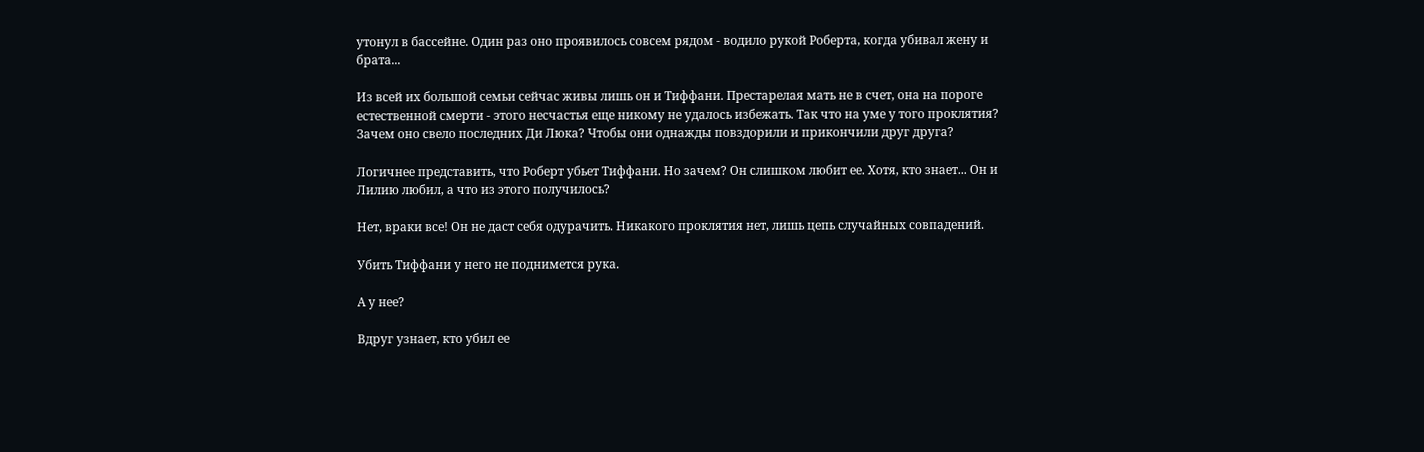утонул в бассейне. Один раз оно проявилось совсем рядом - водило рукой Роберта, когда убивал жену и брата...

Из всей их большой семьи сейчас живы лишь он и Тиффани. Престарелая мать не в счет, она на пороге естественной смерти - этого несчастья еще никому не удалось избежать. Так что на уме у того проклятия? Зачем оно свело последних Ди Люка? Чтобы они однажды повздорили и прикончили друг друга?

Логичнее представить, что Роберт убьет Тиффани. Но зачем? Он слишком любит ее. Хотя, кто знает... Он и Лилию любил, а что из этого получилось?

Нет, враки все! Он не даст себя одурачить. Никакого проклятия нет, лишь цепь случайных совпадений.

Убить Тиффани у него не поднимется рука.

А у нее?

Вдруг узнает, кто убил ее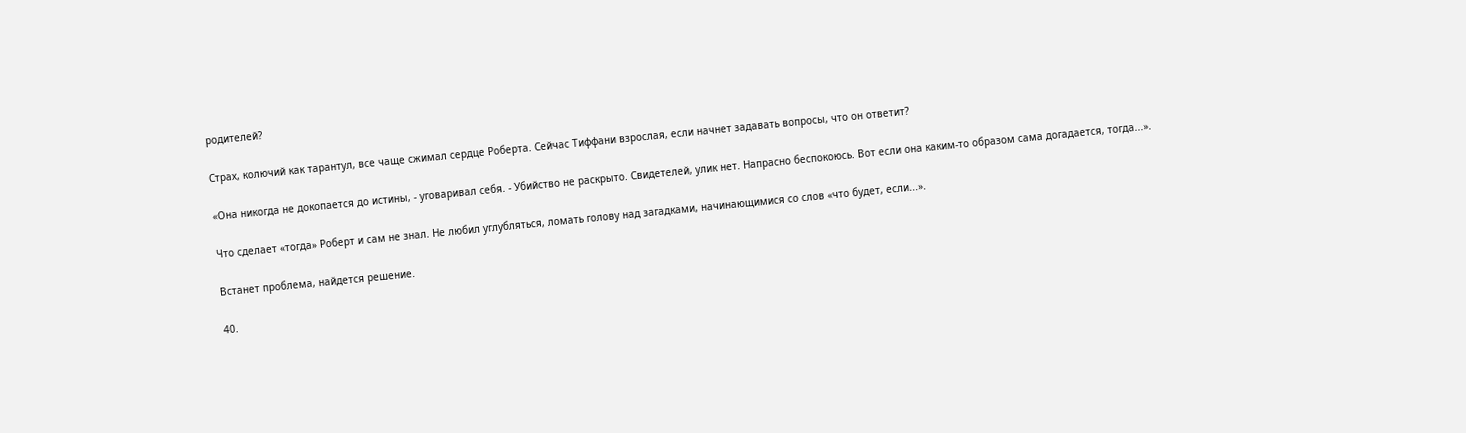родителей?

Страх, колючий как тарантул, все чаще сжимал сердце Роберта. Сейчас Тиффани взрослая, если начнет задавать вопросы, что он ответит?

«Она никогда не докопается до истины, - уговаривал себя. - Убийство не раскрыто. Свидетелей, улик нет. Напрасно беспокоюсь. Вот если она каким-то образом сама догадается, тогда...».

Что сделает «тогда» Роберт и сам не знал. Не любил углубляться, ломать голову над загадками, начинающимися со слов «что будет, если...».

Встанет проблема, найдется решение.

40.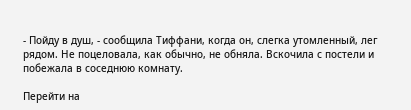- Пойду в душ, - сообщила Тиффани, когда он, слегка утомленный, лег рядом. Не поцеловала, как обычно, не обняла. Вскочила с постели и побежала в соседнюю комнату.

Перейти на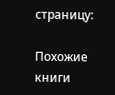страницу:

Похожие книги